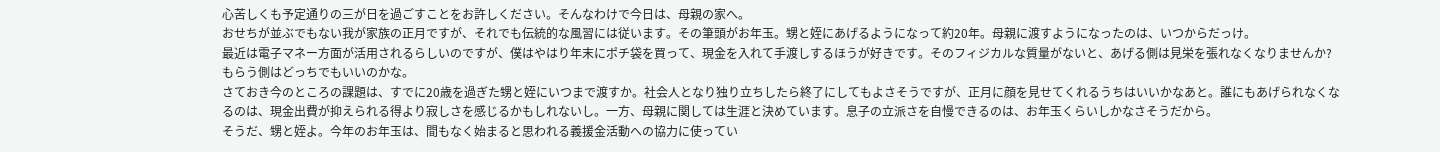心苦しくも予定通りの三が日を過ごすことをお許しください。そんなわけで今日は、母親の家へ。
おせちが並ぶでもない我が家族の正月ですが、それでも伝統的な風習には従います。その筆頭がお年玉。甥と姪にあげるようになって約20年。母親に渡すようになったのは、いつからだっけ。
最近は電子マネー方面が活用されるらしいのですが、僕はやはり年末にポチ袋を買って、現金を入れて手渡しするほうが好きです。そのフィジカルな質量がないと、あげる側は見栄を張れなくなりませんか? もらう側はどっちでもいいのかな。
さておき今のところの課題は、すでに20歳を過ぎた甥と姪にいつまで渡すか。社会人となり独り立ちしたら終了にしてもよさそうですが、正月に顔を見せてくれるうちはいいかなあと。誰にもあげられなくなるのは、現金出費が抑えられる得より寂しさを感じるかもしれないし。一方、母親に関しては生涯と決めています。息子の立派さを自慢できるのは、お年玉くらいしかなさそうだから。
そうだ、甥と姪よ。今年のお年玉は、間もなく始まると思われる義援金活動への協力に使ってい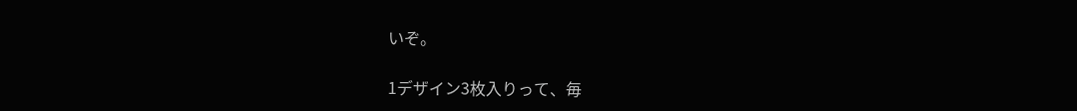いぞ。

1デザイン3枚入りって、毎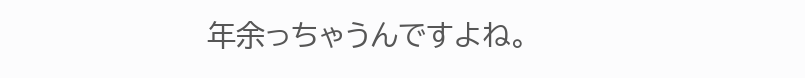年余っちゃうんですよね。